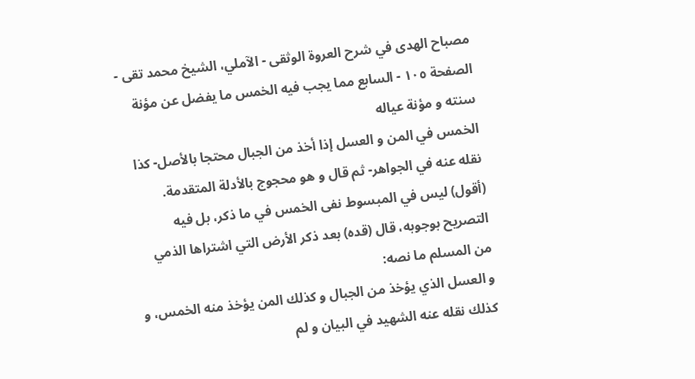مصباح الهدى في شرح العروة الوثقى - الآملي، الشيخ محمد تقى - الصفحة ١٠٥ - السابع مما يجب فيه الخمس ما يفضل عن مؤنة سنته و مؤنة عياله
الخمس في المن و العسل إذا أخذ من الجبال محتجا بالأصل- كذا نقله عنه في الجواهر- ثم قال و هو محجوج بالأدلة المتقدمة.
(أقول) ليس في المبسوط نفى الخمس في ما ذكر، بل فيه التصريح بوجوبه، قال (قده) بعد ذكر الأرض التي اشتراها الذمي من المسلم ما نصه:
و العسل الذي يؤخذ من الجبال و كذلك المن يؤخذ منه الخمس، و كذلك نقله عنه الشهيد في البيان و لم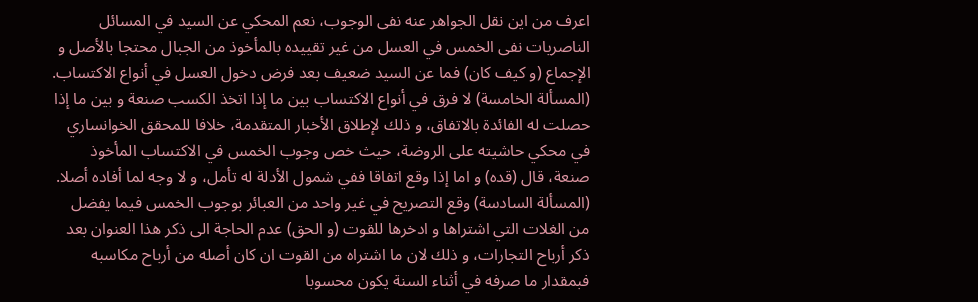اعرف من اين نقل الجواهر عنه نفى الوجوب، نعم المحكي عن السيد في المسائل الناصريات نفى الخمس في العسل من غير تقييده بالمأخوذ من الجبال محتجا بالأصل و الإجماع (و كيف كان) فما عن السيد ضعيف بعد فرض دخول العسل في أنواع الاكتساب.
(المسألة الخامسة) لا فرق في أنواع الاكتساب بين ما إذا اتخذ الكسب صنعة و بين ما إذا حصلت له الفائدة بالاتفاق، و ذلك لإطلاق الأخبار المتقدمة، خلافا للمحقق الخوانساري في محكي حاشيته على الروضة، حيث خص وجوب الخمس في الاكتساب المأخوذ صنعة، قال (قده) و اما إذا وقع اتفاقا ففي شمول الأدلة له تأمل، و لا وجه لما أفاده أصلا.
(المسألة السادسة) وقع التصريح في غير واحد من العبائر بوجوب الخمس فيما يفضل من الغلات التي اشتراها و ادخرها للقوت (و الحق) عدم الحاجة الى ذكر هذا العنوان بعد ذكر أرباح التجارات، و ذلك لان ما اشتراه من القوت ان كان أصله من أرباح مكاسبه فبمقدار ما صرفه في أثناء السنة يكون محسوبا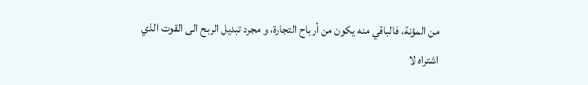من المؤنة، فالباقي منه يكون من أرباح التجارة، و مجرد تبديل الربح الى القوت الذي اشتراه لا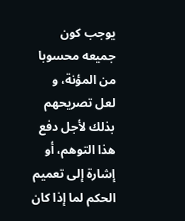يوجب كون جميعه محسوبا من المؤنة، و لعل تصريحهم بذلك لأجل دفع هذا التوهم، أو إشارة إلى تعميم الحكم لما إذا كان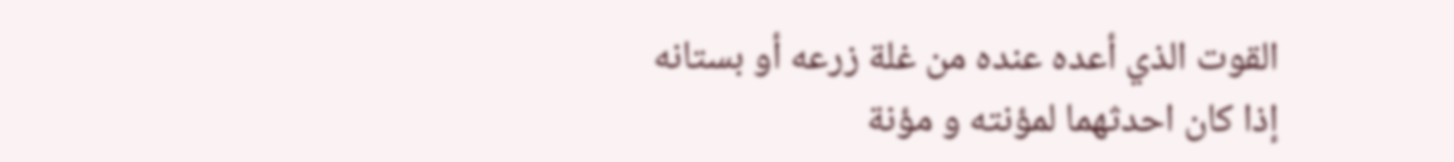القوت الذي أعده عنده من غلة زرعه أو بستانه إذا كان احدثهما لمؤنته و مؤنة